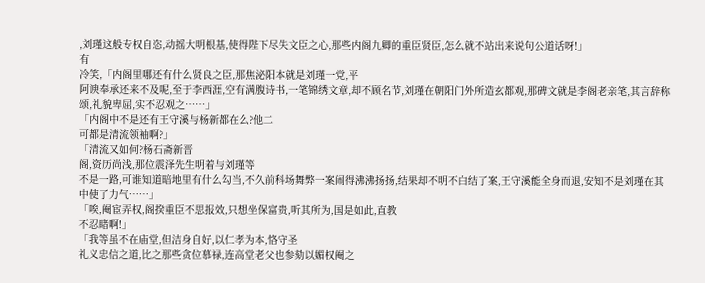,刘瑾这般专权自恣,动摇大明根基,使得陛下尽失文臣之心,那些内阁九卿的重臣贤臣,怎么就不站出来说句公道话呀!」
有
冷笑,「内阁里哪还有什么贤良之臣,那焦泌阳本就是刘瑾一党,平
阿谀奉承还来不及呢,至于李西涯,空有满腹诗书,一笔锦绣文章,却不顾名节,刘瑾在朝阳门外所造玄都观,那碑文就是李阁老亲笔,其言辞称颂,礼貌卑屈,实不忍观之……」
「内阁中不是还有王守溪与杨新都在么?他二
可都是清流领袖啊?」
「清流又如何?杨石斋新晋
阁,资历尚浅,那位震泽先生明着与刘瑾等
不是一路,可谁知道暗地里有什么勾当,不久前科场舞弊一案闹得沸沸扬扬,结果却不明不白结了案,王守溪能全身而退,安知不是刘瑾在其中使了力气……」
「唉,阉宦弄权,阁揆重臣不思报效,只想坐保富贵,听其所为,国是如此,直教
不忍睹啊!」
「我等虽不在庙堂,但洁身自好,以仁孝为本,恪守圣
礼义忠信之道,比之那些贪位慕禄,连高堂老父也参劾以媚权阉之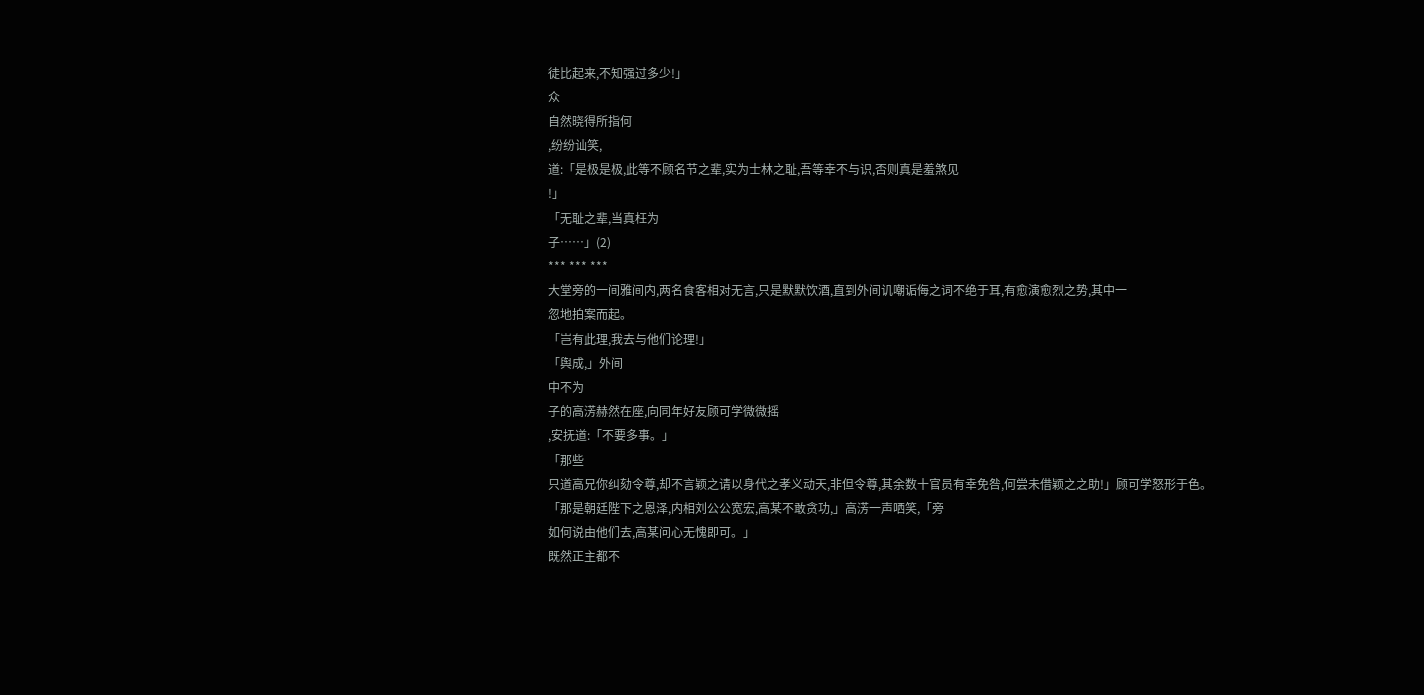徒比起来,不知强过多少!」
众
自然晓得所指何
,纷纷讪笑,
道:「是极是极,此等不顾名节之辈,实为士林之耻,吾等幸不与识,否则真是羞煞见
!」
「无耻之辈,当真枉为
子……」(2)
*** *** ***
大堂旁的一间雅间内,两名食客相对无言,只是默默饮酒,直到外间讥嘲诟侮之词不绝于耳,有愈演愈烈之势,其中一
忽地拍案而起。
「岂有此理,我去与他们论理!」
「舆成,」外间
中不为
子的高淓赫然在座,向同年好友顾可学微微摇
,安抚道:「不要多事。」
「那些
只道高兄你纠劾令尊,却不言颖之请以身代之孝义动天,非但令尊,其余数十官员有幸免咎,何尝未借颖之之助!」顾可学怒形于色。
「那是朝廷陛下之恩泽,内相刘公公宽宏,高某不敢贪功,」高淓一声哂笑,「旁
如何说由他们去,高某问心无愧即可。」
既然正主都不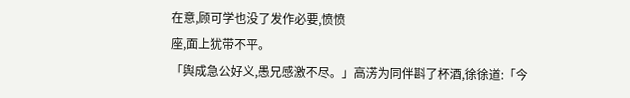在意,顾可学也没了发作必要,愤愤
座,面上犹带不平。
「舆成急公好义,愚兄感激不尽。」高淓为同伴斟了杯酒,徐徐道:「今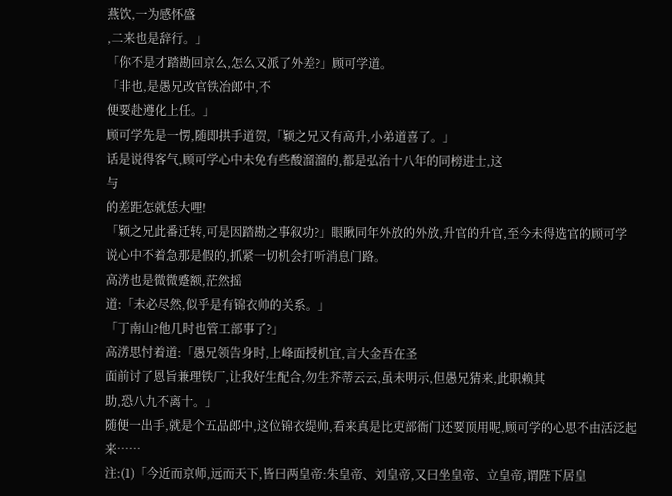燕饮,一为感怀盛
,二来也是辞行。」
「你不是才踏勘回京么,怎么又派了外差?」顾可学道。
「非也,是愚兄改官铁冶郎中,不
便要赴遵化上任。」
顾可学先是一愣,随即拱手道贺,「颖之兄又有高升,小弟道喜了。」
话是说得客气,顾可学心中未免有些酸溜溜的,都是弘治十八年的同榜进士,这
与
的差距怎就恁大哩!
「颖之兄此番迁转,可是因踏勘之事叙功?」眼瞅同年外放的外放,升官的升官,至今未得选官的顾可学说心中不着急那是假的,抓紧一切机会打听消息门路。
高淓也是微微蹙额,茫然摇
道:「未必尽然,似乎是有锦衣帅的关系。」
「丁南山?他几时也管工部事了?」
高淓思忖着道:「愚兄领告身时,上峰面授机宜,言大金吾在圣
面前讨了恩旨兼理铁厂,让我好生配合,勿生芥蒂云云,虽未明示,但愚兄猜来,此职赖其
助,恐八九不离十。」
随便一出手,就是个五品郎中,这位锦衣缇帅,看来真是比吏部衙门还要顶用呢,顾可学的心思不由活泛起来……
注:(1)「今近而京师,远而天下,皆曰两皇帝:朱皇帝、刘皇帝,又曰坐皇帝、立皇帝,谓陛下居皇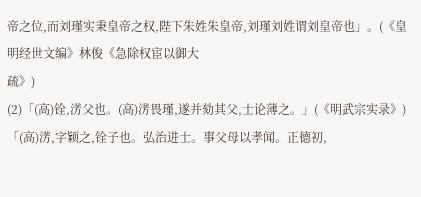帝之位,而刘瑾实秉皇帝之权,陛下朱姓朱皇帝,刘瑾刘姓谓刘皇帝也」。(《皇明经世文编》林俊《急除权宦以御大
疏》)
(2)「(高)铨,淓父也。(高)淓畏瑾,遂并劾其父,士论薄之。」(《明武宗实录》)
「(高)淓,字颖之,铨子也。弘治进士。事父母以孝闻。正德初,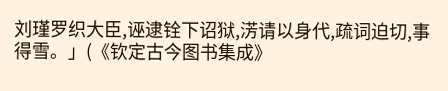刘瑾罗织大臣,诬逮铨下诏狱,淓请以身代,疏词迫切,事得雪。」(《钦定古今图书集成》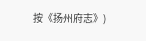按《扬州府志》)